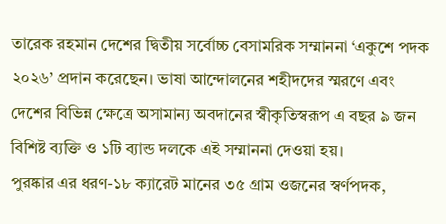তারেক রহমান দেশের দ্বিতীয় সর্বোচ্চ বেসামরিক সম্মাননা ‘একুশে পদক ২০২৬’ প্রদান করেছেন। ভাষা আন্দোলনের শহীদদের স্মরণে এবং দেশের বিভিন্ন ক্ষেত্রে অসামান্য অবদানের স্বীকৃতিস্বরূপ এ বছর ৯ জন বিশিষ্ট ব্যক্তি ও ১টি ব্যান্ড দলকে এই সম্মাননা দেওয়া হয়।
পুরষ্কার এর ধরণ-১৮ ক্যারেট মানের ৩৫ গ্রাম ওজনের স্বর্ণপদক,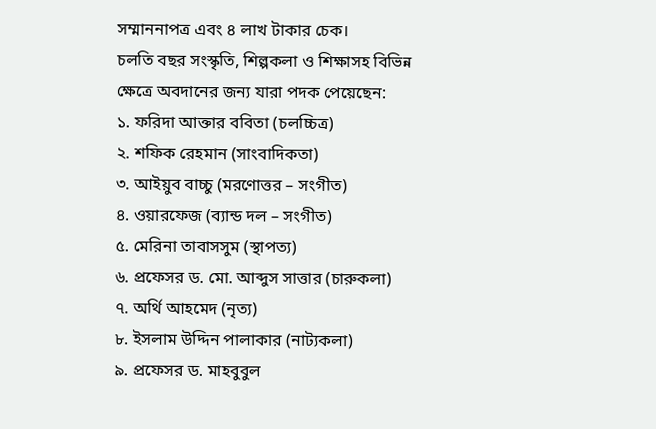সম্মাননাপত্র এবং ৪ লাখ টাকার চেক।
চলতি বছর সংস্কৃতি, শিল্পকলা ও শিক্ষাসহ বিভিন্ন ক্ষেত্রে অবদানের জন্য যারা পদক পেয়েছেন:
১. ফরিদা আক্তার ববিতা (চলচ্চিত্র)
২. শফিক রেহমান (সাংবাদিকতা)
৩. আইয়ুব বাচ্চু (মরণোত্তর – সংগীত)
৪. ওয়ারফেজ (ব্যান্ড দল – সংগীত)
৫. মেরিনা তাবাসসুম (স্থাপত্য)
৬. প্রফেসর ড. মো. আব্দুস সাত্তার (চারুকলা)
৭. অর্থি আহমেদ (নৃত্য)
৮. ইসলাম উদ্দিন পালাকার (নাট্যকলা)
৯. প্রফেসর ড. মাহবুবুল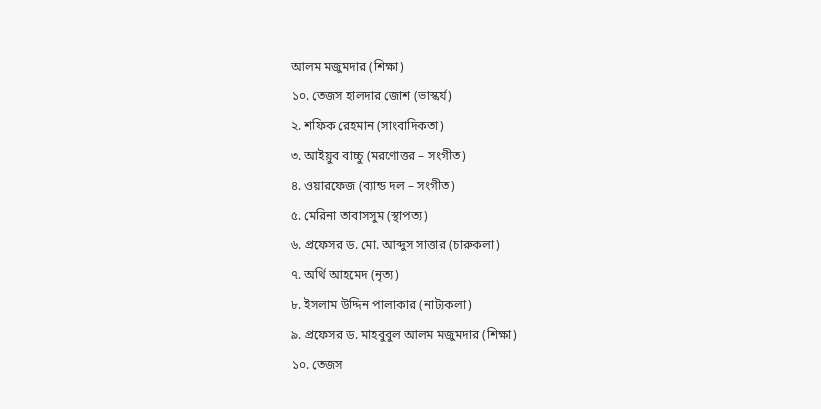আলম মজুমদার (শিক্ষা)
১০. তেজস হালদার জোশ (ভাস্কর্য)
২. শফিক রেহমান (সাংবাদিকতা)
৩. আইয়ুব বাচ্চু (মরণোত্তর – সংগীত)
৪. ওয়ারফেজ (ব্যান্ড দল – সংগীত)
৫. মেরিনা তাবাসসুম (স্থাপত্য)
৬. প্রফেসর ড. মো. আব্দুস সাত্তার (চারুকলা)
৭. অর্থি আহমেদ (নৃত্য)
৮. ইসলাম উদ্দিন পালাকার (নাট্যকলা)
৯. প্রফেসর ড. মাহবুবুল আলম মজুমদার (শিক্ষা)
১০. তেজস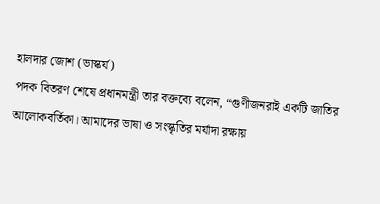হালদার জোশ (ভাস্কর্য)
পদক বিতরণ শেষে প্রধানমন্ত্রী তার বক্তব্যে বলেন, “গুণীজনরাই একটি জাতির আলোকবর্তিকা। আমাদের ভাষা ও সংস্কৃতির মর্যাদা রক্ষায়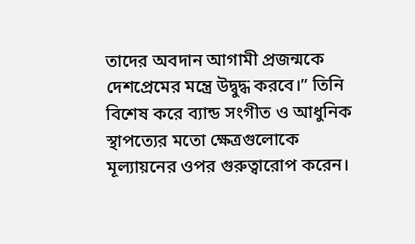তাদের অবদান আগামী প্রজন্মকে দেশপ্রেমের মন্ত্রে উদ্বুদ্ধ করবে।” তিনি বিশেষ করে ব্যান্ড সংগীত ও আধুনিক স্থাপত্যের মতো ক্ষেত্রগুলোকে মূল্যায়নের ওপর গুরুত্বারোপ করেন।